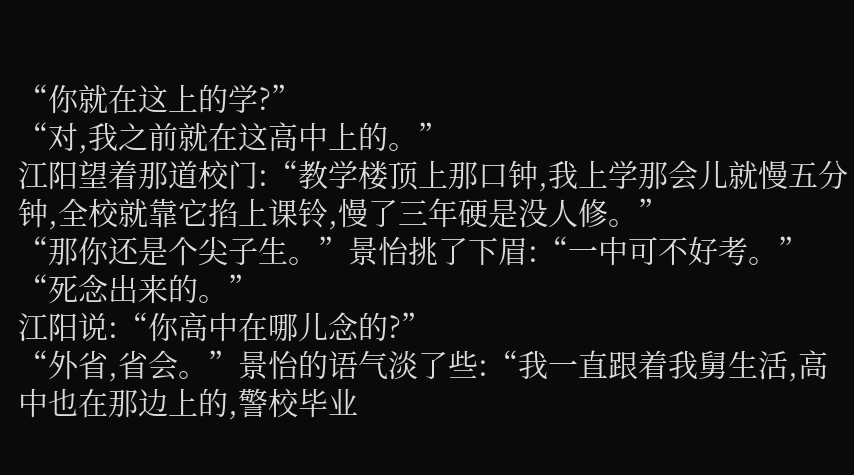“你就在这上的学?”
“对,我之前就在这高中上的。”
江阳望着那道校门:“教学楼顶上那口钟,我上学那会儿就慢五分钟,全校就靠它掐上课铃,慢了三年硬是没人修。”
“那你还是个尖子生。”景怡挑了下眉:“一中可不好考。”
“死念出来的。”
江阳说:“你高中在哪儿念的?”
“外省,省会。”景怡的语气淡了些:“我一直跟着我舅生活,高中也在那边上的,警校毕业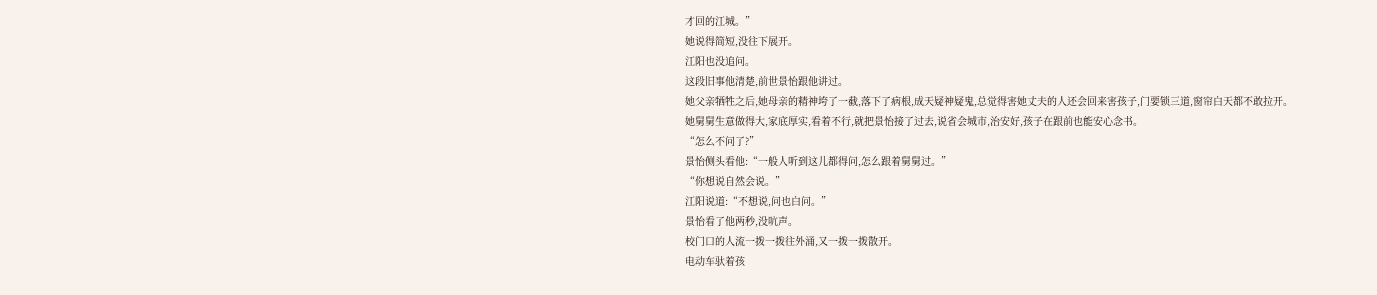才回的江城。”
她说得简短,没往下展开。
江阳也没追问。
这段旧事他清楚,前世景怡跟他讲过。
她父亲牺牲之后,她母亲的精神垮了一截,落下了病根,成天疑神疑鬼,总觉得害她丈夫的人还会回来害孩子,门要锁三道,窗帘白天都不敢拉开。
她舅舅生意做得大,家底厚实,看着不行,就把景怡接了过去,说省会城市,治安好,孩子在跟前也能安心念书。
“怎么不问了?”
景怡侧头看他:“一般人听到这儿都得问,怎么跟着舅舅过。”
“你想说自然会说。”
江阳说道:“不想说,问也白问。”
景怡看了他两秒,没吭声。
校门口的人流一拨一拨往外涌,又一拨一拨散开。
电动车驮着孩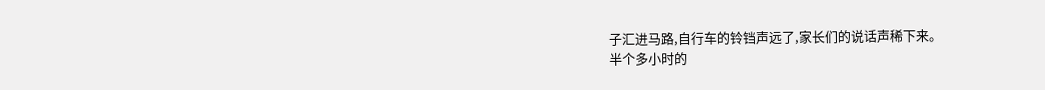子汇进马路,自行车的铃铛声远了,家长们的说话声稀下来。
半个多小时的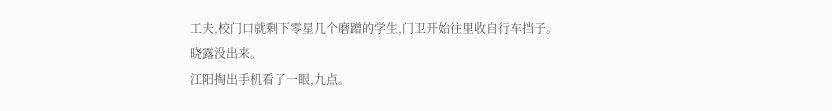工夫,校门口就剩下零星几个磨蹭的学生,门卫开始往里收自行车挡子。
晓露没出来。
江阳掏出手机看了一眼,九点。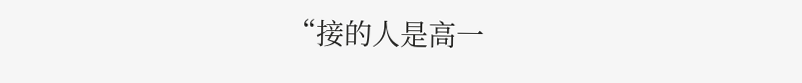“接的人是高一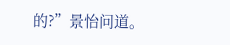的?”景怡问道。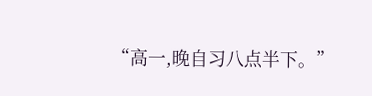“高一,晚自习八点半下。”